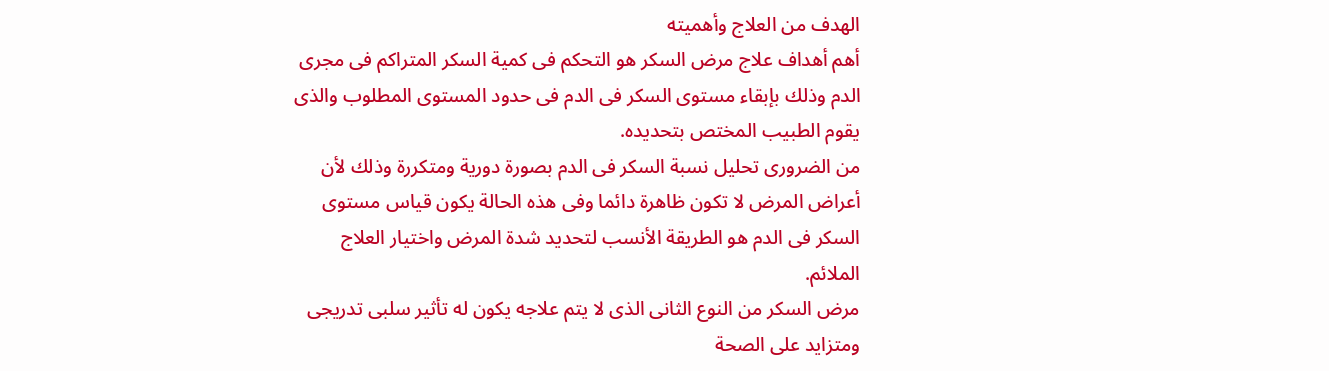الهدف من العلاج وأهميته
أهم أهداف علاج مرض السكر هو التحكم فى كمية السكر المتراكم فى مجرى الدم وذلك بإبقاء مستوى السكر فى الدم فى حدود المستوى المطلوب والذى يقوم الطبيب المختص بتحديده.
من الضرورى تحليل نسبة السكر فى الدم بصورة دورية ومتكررة وذلك لأن أعراض المرض لا تكون ظاهرة دائما وفى هذه الحالة يكون قياس مستوى السكر فى الدم هو الطريقة الأنسب لتحديد شدة المرض واختيار العلاج الملائم.
مرض السكر من النوع الثانى الذى لا يتم علاجه يكون له تأثير سلبى تدريجى ومتزايد على الصحة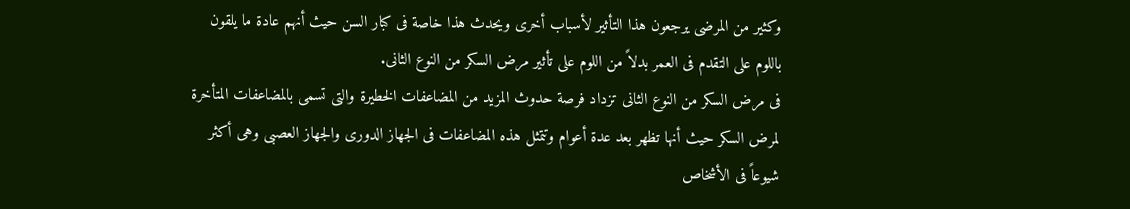وكثير من المرضى يرجعون هذا التأثير لأسباب أخرى ويحدث هذا خاصة فى كبار السن حيث أنهم عادة ما يلقون باللوم على التقدم فى العمر بدلاً من اللوم على تأثير مرض السكر من النوع الثانى.
فى مرض السكر من النوع الثانى تزداد فرصة حدوث المزيد من المضاعفات الخطيرة والتى تسمى بالمضاعفات المتأخرة لمرض السكر حيث أنها تظهر بعد عدة أعوام وتتمثل هذه المضاعفات فى الجهاز الدورى والجهاز العصبى وهى أكثر شيوعاً فى الأشخاص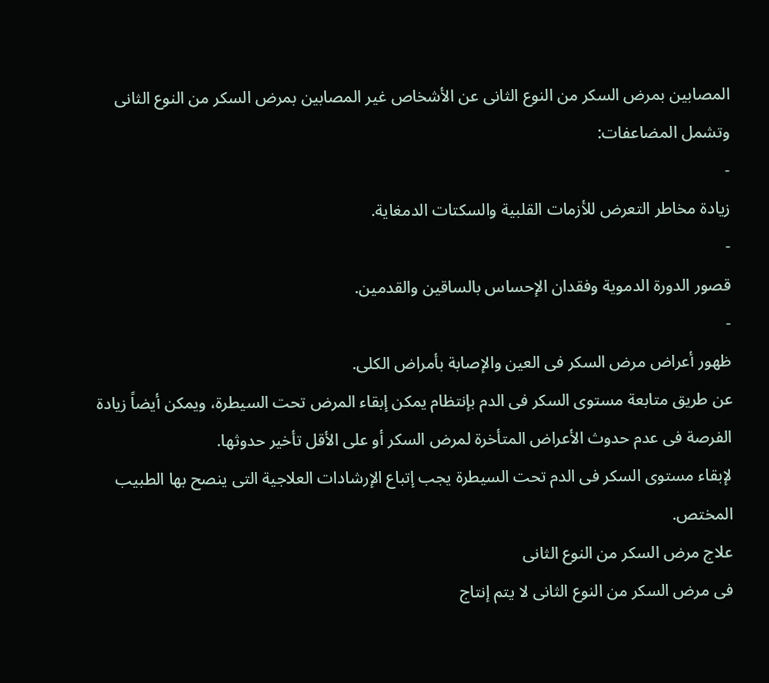المصابين بمرض السكر من النوع الثانى عن الأشخاص غير المصابين بمرض السكر من النوع الثانى وتشمل المضاعفات:
-
زيادة مخاطر التعرض للأزمات القلبية والسكتات الدمغاية.
-
قصور الدورة الدموية وفقدان الإحساس بالساقين والقدمين.
-
ظهور أعراض مرض السكر فى العين والإصابة بأمراض الكلى.
عن طريق متابعة مستوى السكر فى الدم بإنتظام يمكن إبقاء المرض تحت السيطرة، ويمكن أيضاً زيادة الفرصة فى عدم حدوث الأعراض المتأخرة لمرض السكر أو على الأقل تأخير حدوثها.
لإبقاء مستوى السكر فى الدم تحت السيطرة يجب إتباع الإرشادات العلاجية التى ينصح بها الطبيب المختص.
علاج مرض السكر من النوع الثانى
فى مرض السكر من النوع الثانى لا يتم إنتاج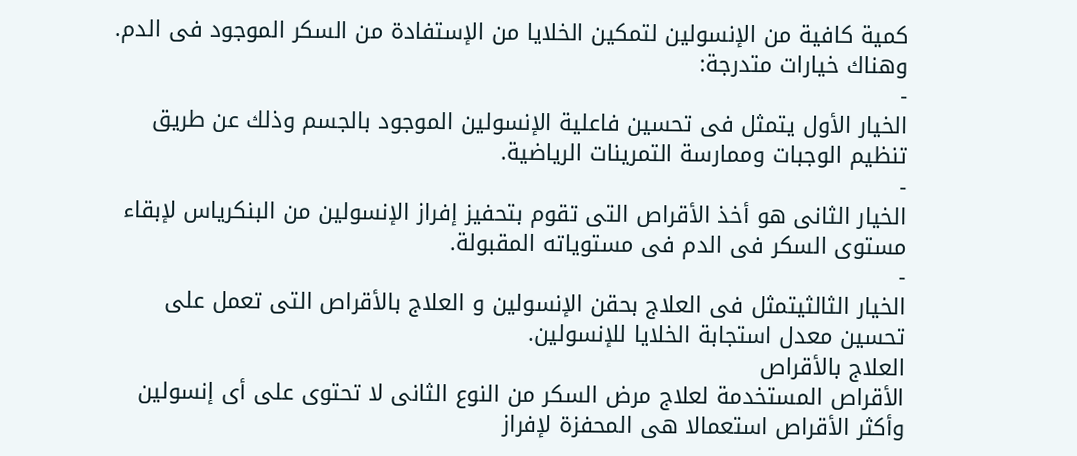كمية كافية من الإنسولين لتمكين الخلايا من الإستفادة من السكر الموجود فى الدم. وهناك خيارات متدرجة:
-
الخيار الأول يتمثل فى تحسين فاعلية الإنسولين الموجود بالجسم وذلك عن طريق تنظيم الوجبات وممارسة التمرينات الرياضية.
-
الخيار الثانى هو أخذ الأقراص التى تقوم بتحفيز إفراز الإنسولين من البنكرياس لإبقاء مستوى السكر فى الدم فى مستوياته المقبولة.
-
الخيار الثالثيتمثل فى العلاج بحقن الإنسولين و العلاج بالأقراص التى تعمل على تحسين معدل استجابة الخلايا للإنسولين.
العلاج بالأقراص
الأقراص المستخدمة لعلاج مرض السكر من النوع الثانى لا تحتوى على أى إنسولين وأكثر الأقراص استعمالا هى المحفزة لإفراز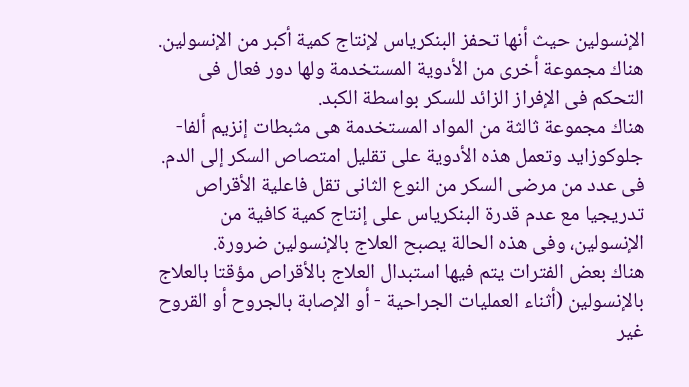الإنسولين حيث أنها تحفز البنكرياس لإنتاج كمية أكبر من الإنسولين.
هناك مجموعة أخرى من الأدوية المستخدمة ولها دور فعال فى التحكم فى الإفراز الزائد للسكر بواسطة الكبد.
هناك مجموعة ثالثة من المواد المستخدمة هى مثبطات إنزيم ألفا-جلوكوزايد وتعمل هذه الأدوية على تقليل امتصاص السكر إلى الدم.
فى عدد من مرضى السكر من النوع الثانى تقل فاعلية الأقراص تدريجيا مع عدم قدرة البنكرياس على إنتاج كمية كافية من الإنسولين، وفى هذه الحالة يصبح العلاج بالإنسولين ضرورة.
هناك بعض الفترات يتم فيها استبدال العلاج بالأقراص مؤقتا بالعلاج بالإنسولين (أثناء العمليات الجراحية - أو الإصابة بالجروح أو القروح غير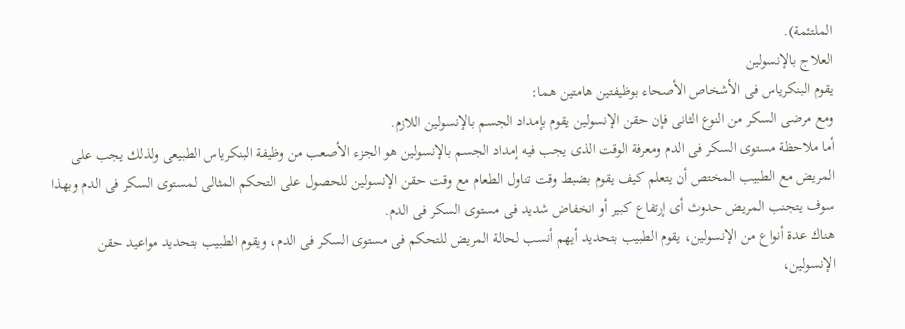الملتئمة).
العلاج بالإنسولين
يقوم البنكرياس فى الأشخاص الأصحاء بوظيفتين هامتين هما:
ومع مرضى السكر من النوع الثانى فإن حقن الإنسولين يقوم بإمداد الجسم بالإنسولين اللازم.
أما ملاحظة مستوى السكر فى الدم ومعرفة الوقت الذى يجب فيه إمداد الجسم بالإنسولين هو الجزء الأصعب من وظيفة البنكرياس الطبيعى ولذلك يجب على المريض مع الطبيب المختص أن يتعلم كيف يقوم بضبط وقت تناول الطعام مع وقت حقن الإنسولين للحصول على التحكم المثالى لمستوى السكر فى الدم وبهذا سوف يتجنب المريض حدوث أى إرتفاع كبير أو انخفاض شديد فى مستوى السكر فى الدم.
هناك عدة أنواع من الإنسولين، يقوم الطبيب بتحديد أيهم أنسب لحالة المريض للتحكم فى مستوى السكر فى الدم، ويقوم الطبيب بتحديد مواعيد حقن الإنسولين،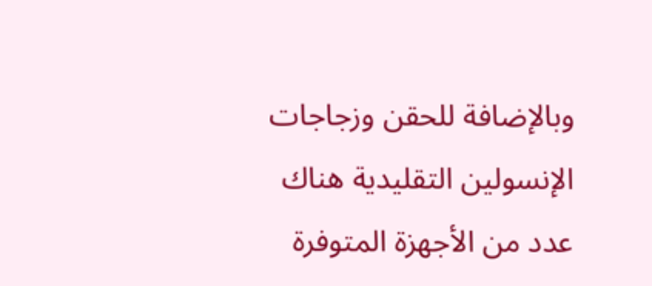وبالإضافة للحقن وزجاجات الإنسولين التقليدية هناك عدد من الأجهزة المتوفرة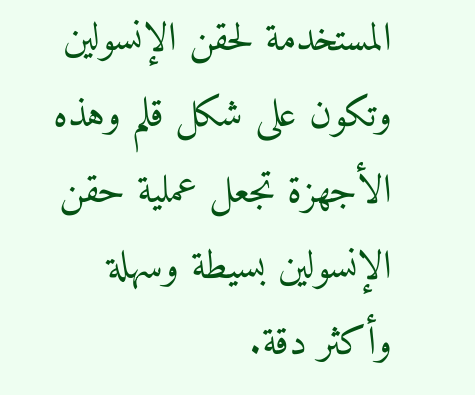المستخدمة لحقن الإنسولين وتكون على شكل قلم وهذه الأجهزة تجعل عملية حقن الإنسولين بسيطة وسهلة وأكثر دقة.